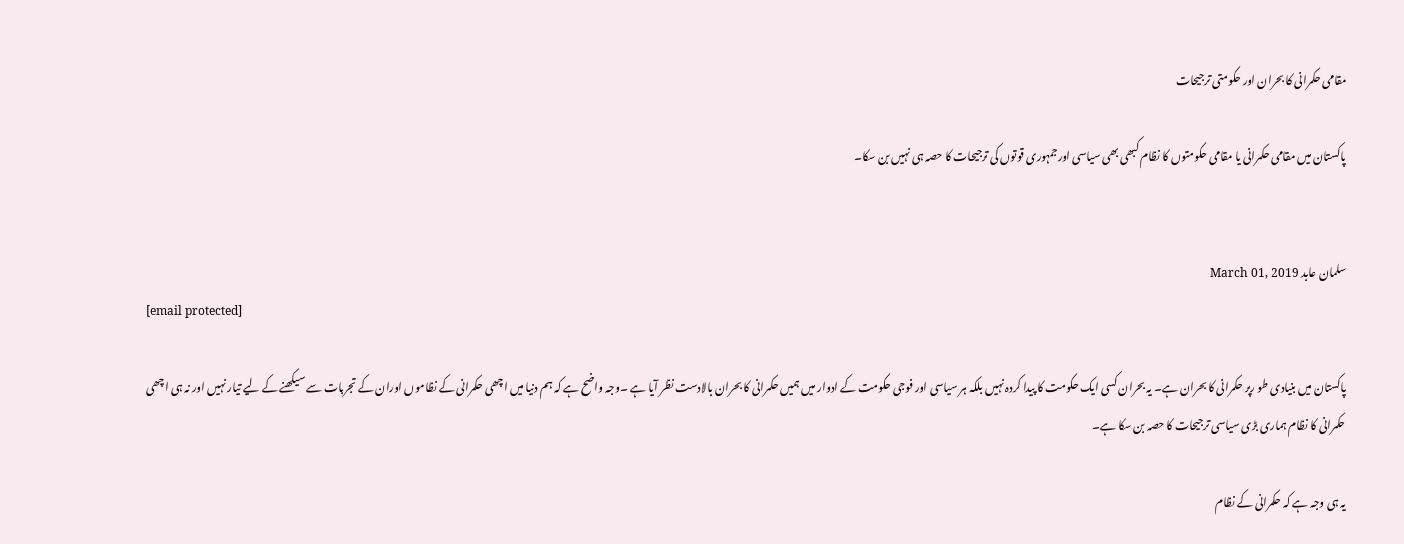مقامی حکمرانی کا بحران اور حکومتی ترجیحات

پاکستان میں مقامی حکمرانی یا مقامی حکومتوں کا نظام کبھی بھی سیاسی اورجمہوری قوتوں کی ترجیحات کا حصہ ہی نہیں بن سکا۔


سلمان عابد March 01, 2019
[email protected]

پاکستان میں بنیادی طو رپر حکمرانی کا بحران ہے۔ یہ بحران کسی ایک حکومت کا پیدا کردہ نہیں بلکہ ہر سیاسی اور فوجی حکومت کے ادوار میں ہمیں حکمرانی کا بحران بالادست نظر آیا ہے ۔وجہ واضح ہے کہ ہم دنیا میں اچھی حکمرانی کے نظاموں اوران کے تجربات سے سیکھنے کے لیے تیار نہیں اور نہ ہی اچھی حکمرانی کا نظام ہماری بڑی سیاسی ترجیحات کا حصہ بن سکا ہے۔

یہ ہی وجہ ہے کہ حکمرانی کے نظام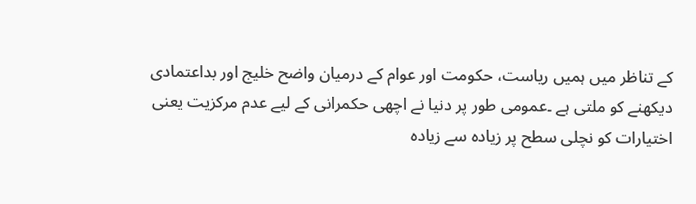کے تناظر میں ہمیں ریاست، حکومت اور عوام کے درمیان واضح خلیج اور بداعتمادی دیکھنے کو ملتی ہے ۔عمومی طور پر دنیا نے اچھی حکمرانی کے لیے عدم مرکزیت یعنی اختیارات کو نچلی سطح پر زیادہ سے زیادہ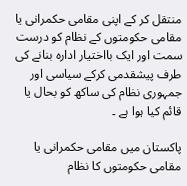منتقل کر کے اپنی مقامی حکمرانی یا مقامی حکومتوں کے نظام کو درست سمت اور ایک بااختیار ادارہ بنانے کی طرف پیشقدمی کرکے سیاسی اور جمہوری نظام کی ساکھ کو بحال یا قائم کیا ہوا ہے ۔

پاکستان میں مقامی حکمرانی یا مقامی حکومتوں کا نظام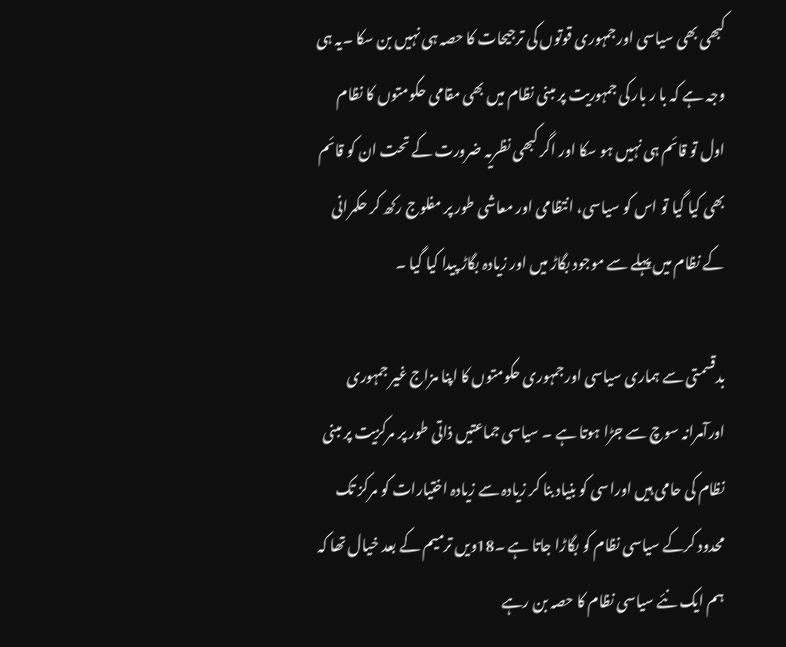کبھی بھی سیاسی اورجمہوری قوتوں کی ترجیحات کا حصہ ہی نہیں بن سکا ۔یہ ہی وجہ ہے کہ با ر بار کی جمہوریت پر مبنی نظام میں بھی مقامی حکومتوں کا نظام اول تو قائم ہی نہیں ہو سکا اور اگر کبھی نظریہ ضرورت کے تحت ان کو قائم بھی کیا گیا تو اس کو سیاسی، انتظامی اور معاشی طور پر مفلوج رکھ کر حکمرانی کے نظام میں پہلے سے موجود بگاڑ میں اور زیادہ بگاڑ پیدا کیا گیا ۔

بدقسمتی سے ہماری سیاسی اورجمہوری حکومتوں کا اپنا مزاج غیر جمہوری اورآمرانہ سوچ سے جڑا ہوتا ہے ۔ سیاسی جماعتیں ذاتی طور پر مرکزیت پر مبنی نظام کی حامی ہیں اوراسی کو بنیاد بنا کر زیادہ سے زیادہ اختیارات کو مرکز تک محدود کرکے سیاسی نظام کو بگاڑا جاتا ہے ۔18ویں ترمیم کے بعد خیال تھا کہ ہم ایک نئے سیاسی نظام کا حصہ بن رہے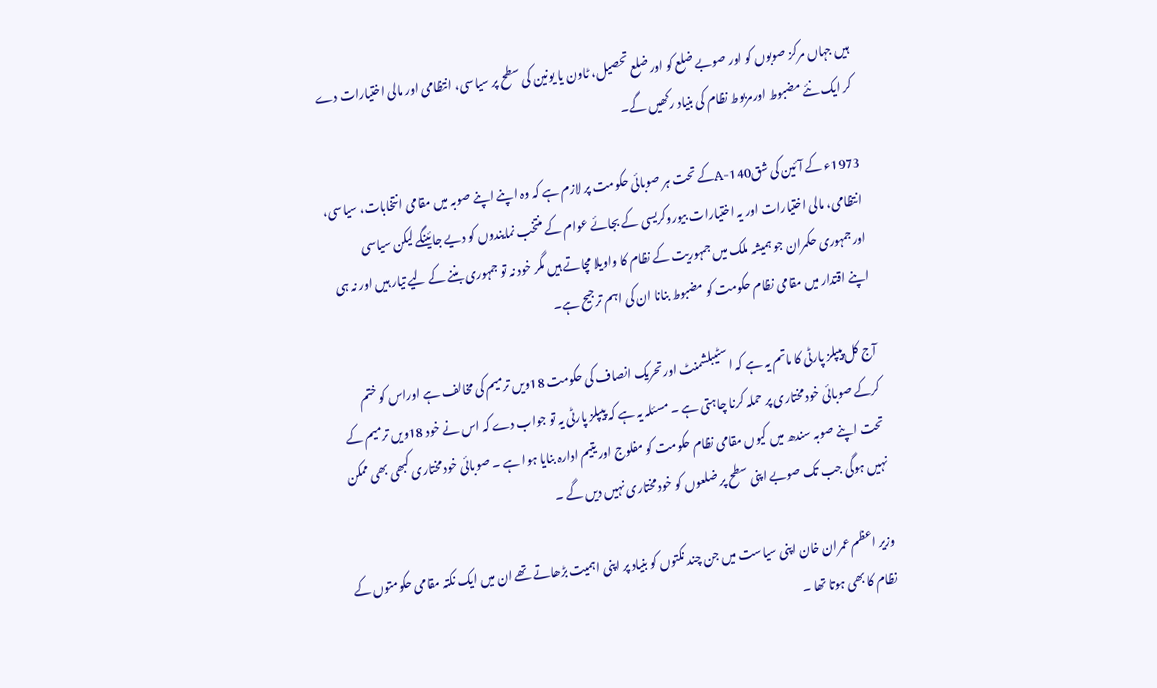ہیں جہاں مرکز صوبوں کو اور صوبے ضلع کو اور ضلع تحصیل، ٹاون یا یونین کی سطح پر سیاسی، انتظامی اور مالی اختیارات دے کر ایک نئے مضبوط اورمربوط نظام کی بنیاد رکھیں گے۔

1973ء کے آئین کی شق140-Aکے تحت ہر صوبائی حکومت پر لازم ہے کہ وہ اپنے اپنے صوبہ میں مقامی انتخابات، سیاسی، انتظامی، مالی اختیارات اور یہ اختیارات بیوروکریسی کے بجائے عوام کے منتخب نمایندوں کو دیے جائینگے لیکن سیاسی اورجمہوری حکمران جو ہمیشہ ملک میں جمہوریت کے نظام کا واویلا مچاتے ہیں مگر خود نہ تو جمہوری بننے کے لیے تیار ہیں اور نہ ہی اپنے اقتدار میں مقامی نظام حکومت کو مضبوط بنانا ان کی اہم ترجیح ہے۔

آج کل پیپلز پارٹی کا ماتم یہ ہے کہ اسٹیبلشمنٹ اورتحریک انصاف کی حکومت 18ویں ترمیم کی مخالف ہے اوراس کو ختم کرکے صوبائی خود مختاری پر حملہ کرنا چاہتی ہے ۔ مسئلہ یہ ہے کہ پیپلز پارٹی یہ تو جواب دے کہ اس نے خود 18ویں ترمیم کے تحت اپنے صوبہ سندھ میں کیوں مقامی نظام حکومت کو مفلوج اور یتیم ادارہ بنایا ہوا ہے ۔ صوبائی خود مختاری کبھی بھی ممکن نہیں ہوگی جب تک صوبے اپنی سطح پر ضلعوں کو خود مختاری نہیں دیں گے ۔

وزیر اعظم عمران خان اپنی سیاست میں جن چند نکتوں کو بنیاد پر اپنی اہمیت بڑھاتے تھے ان میں ایک نکتہ مقامی حکومتوں کے نظام کا بھی ہوتا تھا ۔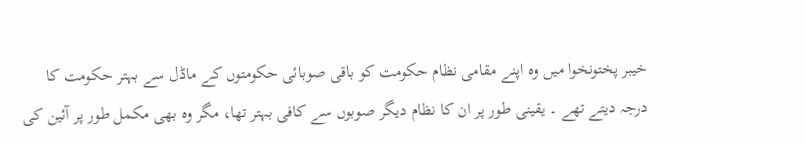خیبر پختونخوا میں وہ اپنے مقامی نظام حکومت کو باقی صوبائی حکومتوں کے ماڈل سے بہتر حکومت کا درجہ دیتے تھے ۔ یقینی طور پر ان کا نظام دیگر صوبوں سے کافی بہتر تھا، مگر وہ بھی مکمل طور پر آئین کی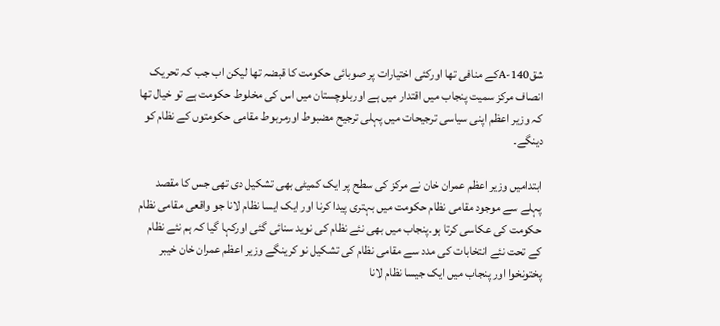شق140-Aکے منافی تھا اورکئی اختیارات پر صوبائی حکومت کا قبضہ تھا لیکن اب جب کہ تحریک انصاف مرکز سمیت پنجاب میں اقتدار میں ہے اوربلوچستان میں اس کی مخلوط حکومت ہے تو خیال تھا کہ وزیر اعظم اپنی سیاسی ترجیحات میں پہلی ترجیح مضبوط اورمربوط مقامی حکومتوں کے نظام کو دینگے۔

ابتدامیں وزیر اعظم عمران خان نے مرکز کی سطح پر ایک کمیٹی بھی تشکیل دی تھی جس کا مقصد پہلے سے موجود مقامی نظام حکومت میں بہتری پیدا کرنا اور ایک ایسا نظام لانا جو واقعی مقامی نظام حکومت کی عکاسی کرتا ہو۔پنجاب میں بھی نئے نظام کی نوید سنائی گئی اورکہا گیا کہ ہم نئے نظام کے تحت نئے انتخابات کی مدد سے مقامی نظام کی تشکیل نو کرینگے وزیر اعظم عمران خان خیبر پختونخوا اور پنجاب میں ایک جیسا نظام لانا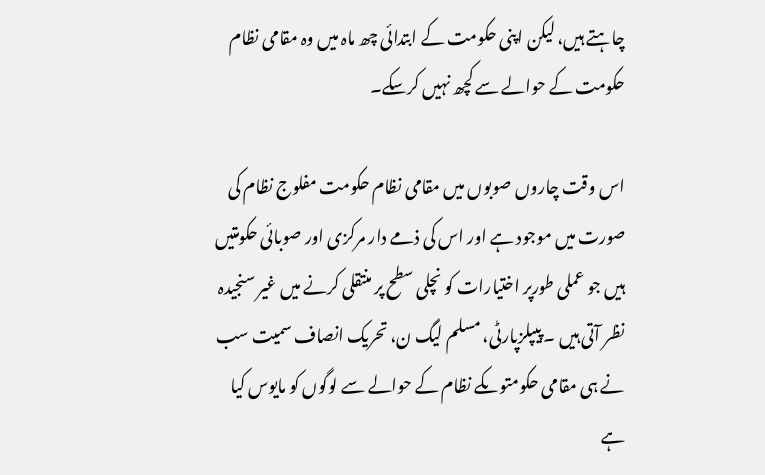چاہتے ہیں، لیکن اپنی حکومت کے ابتدائی چھ ماہ میں وہ مقامی نظام حکومت کے حوالے سے کچھ نہیں کرسکے۔

اس وقت چاروں صوبوں میں مقامی نظام حکومت مفلوج نظام کی صورت میں موجود ہے اور اس کی ذمے دار مرکزی اور صوبائی حکومتیں ہیں جو عملی طورپر اختیارات کو نچلی سطح پر منتقلی کرنے میں غیر سنجیدہ نظر آتی ہیں ۔ پیپلزپارٹی، مسلم لیگ ن، تحریک انصاف سمیت سب نے ہی مقامی حکومتوںکے نظام کے حوالے سے لوگوں کو مایوس کیا ہے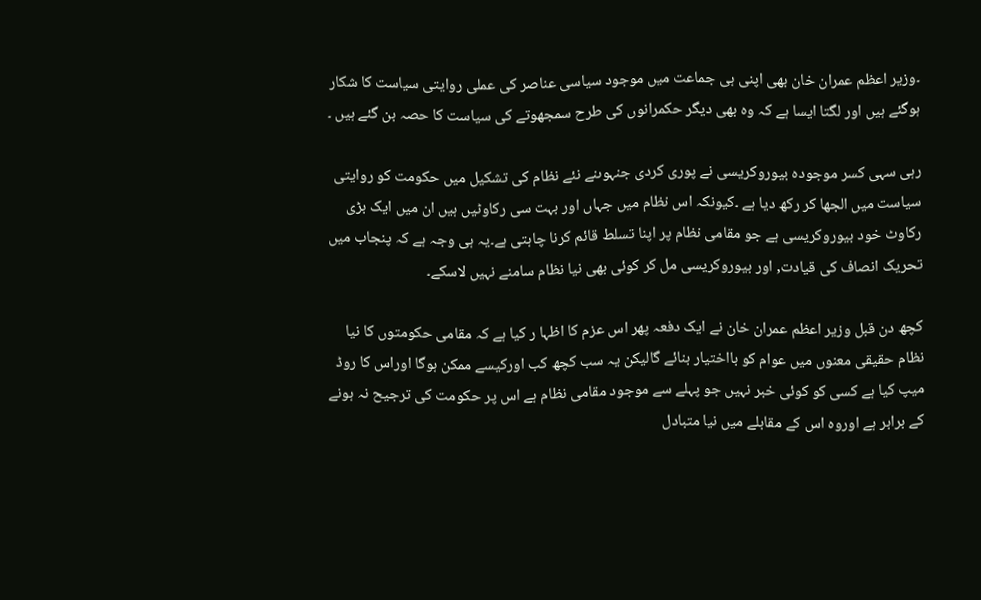۔وزیر اعظم عمران خان بھی اپنی ہی جماعت میں موجود سیاسی عناصر کی عملی روایتی سیاست کا شکار ہوگئے ہیں اور لگتا ایسا ہے کہ وہ بھی دیگر حکمرانوں کی طرح سمجھوتے کی سیاست کا حصہ بن گئے ہیں ۔

رہی سہی کسر موجودہ بیوروکریسی نے پوری کردی جنہوںنے نئے نظام کی تشکیل میں حکومت کو روایتی سیاست میں الجھا کر رکھ دیا ہے ۔کیونکہ اس نظام میں جہاں اور بہت سی رکاوٹیں ہیں ان میں ایک بڑی رکاوٹ خود بیوروکریسی ہے جو مقامی نظام پر اپنا تسلط قائم کرنا چاہتی ہے۔یہ ہی وجہ ہے کہ پنجاب میں تحریک انصاف کی قیادت, اور بیوروکریسی مل کر کوئی بھی نیا نظام سامنے نہیں لاسکے۔

کچھ دن قبل وزیر اعظم عمران خان نے ایک دفعہ پھر اس عزم کا اظہا ر کیا ہے کہ مقامی حکومتوں کا نیا نظام حقیقی معنوں میں عوام کو بااختیار بنائے گالیکن یہ سب کچھ کب اورکیسے ممکن ہوگا اوراس کا روڈ میپ کیا ہے کسی کو کوئی خبر نہیں جو پہلے سے موجود مقامی نظام ہے اس پر حکومت کی ترجیح نہ ہونے کے برابر ہے اوروہ اس کے مقابلے میں نیا متبادل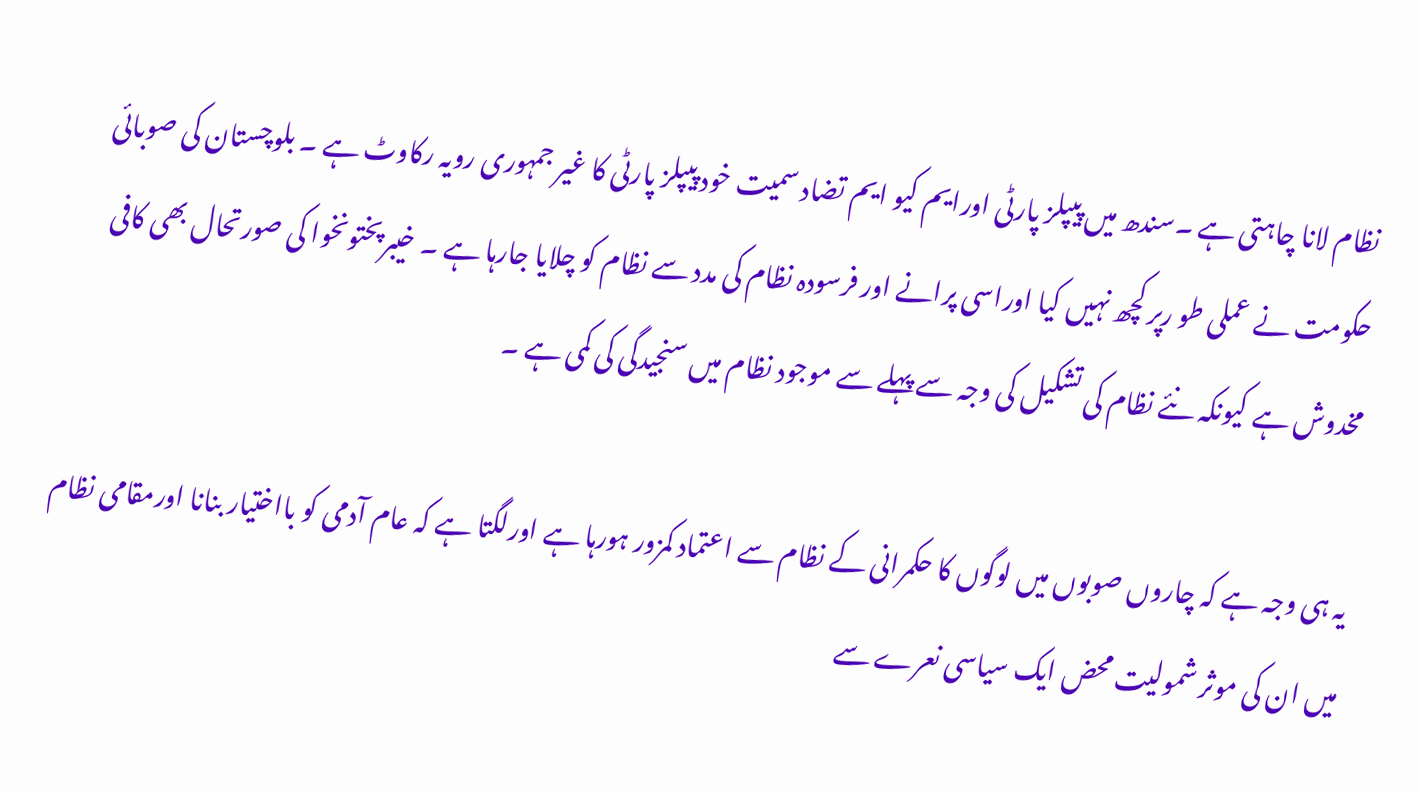نظام لانا چاہتی ہے ۔سندھ میں پیپلز پارٹی اورایم کیو ایم تضاد سمیت خود پیپلز پارٹی کا غیر جمہوری رویہ رکاوٹ ہے ۔ بلوچستان کی صوبائی حکومت نے عملی طو رپر کچھ نہیں کیا اوراسی پرانے اور فرسودہ نظام کی مدد سے نظام کو چلایا جارہا ہے ۔ خیبرپختونخوا کی صورتحال بھی کافی مخدوش ہے کیونکہ نئے نظام کی تشکیل کی وجہ سے پہلے سے موجود نظام میں سنجیدگی کی کمی ہے ۔

یہ ہی وجہ ہے کہ چاروں صوبوں میں لوگوں کا حکمرانی کے نظام سے اعتماد کمزور ہورہا ہے اورلگتا ہے کہ عام آدمی کو بااختیار بنانا اورمقامی نظام میں ان کی موثر شمولیت محض ایک سیاسی نعرے سے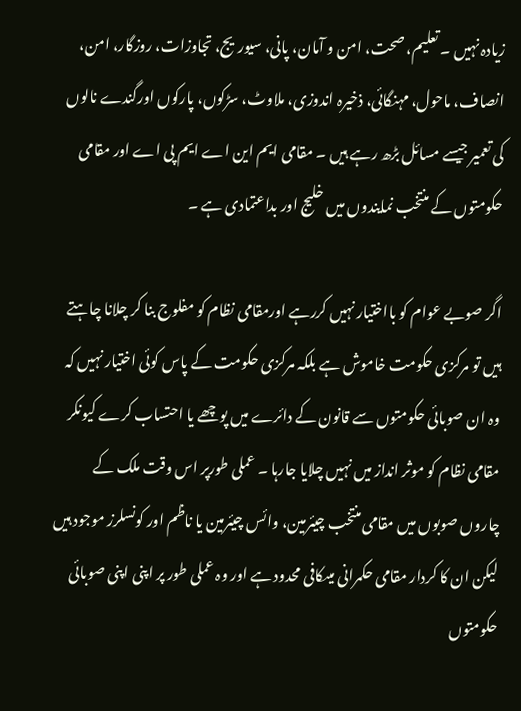زیادہ نہیں ۔ تعلیم، صحت، امن و آمان، پانی، سیوریج، تجاوزات، روزگار، امن، انصاف، ماحول، مہنگائی، ذخیرہ اندوزی، ملاوٹ، سڑکوں، پارکوں اورگندے نالوں کی تعمیر جیسے مسائل بڑھ رہے ہیں ۔ مقامی ایم این اے ایم پی اے اور مقامی حکومتوں کے منتخب نمایندوں میں خلیج اور بداعتمادی ہے ۔

اگر صوبے عوام کو بااختیار نہیں کررہے اورمقامی نظام کو مفلوج بنا کر چلانا چاہتے ہیں تو مرکزی حکومت خاموش ہے بلکہ مرکزی حکومت کے پاس کوئی اختیار نہیں کہ وہ ان صوبائی حکومتوں سے قانون کے دائرے میں پوچھے یا احتساب کرے کیونکر مقامی نظام کو موثر انداز میں نہیں چلایا جارہا ۔ عملی طورپر اس وقت ملک کے چاروں صوبوں میں مقامی منتخب چیئرمین، وائس چیئرمین یا ناظم اور کونسلرز موجود ہیں لیکن ان کا کردار مقامی حکمرانی میںکافی محدود ہے اور وہ عملی طور پر اپنی اپنی صوبائی حکومتوں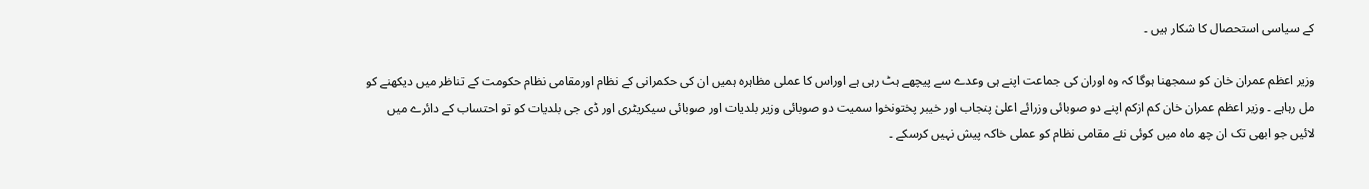کے سیاسی استحصال کا شکار ہیں ۔

وزیر اعظم عمران خان کو سمجھنا ہوگا کہ وہ اوران کی جماعت اپنے ہی وعدے سے پیچھے ہٹ رہی ہے اوراس کا عملی مظاہرہ ہمیں ان کی حکمرانی کے نظام اورمقامی نظام حکومت کے تناظر میں دیکھنے کو مل رہاہے ۔ وزیر اعظم عمران خان کم ازکم اپنے دو صوبائی وزرائے اعلیٰ پنجاب اور خیبر پختونخوا سمیت دو صوبائی وزیر بلدیات اور صوبائی سیکریٹری اور ڈی جی بلدیات کو تو احتساب کے دائرے میں لائیں جو ابھی تک ان چھ ماہ میں کوئی نئے مقامی نظام کو عملی خاکہ پیش نہیں کرسکے ۔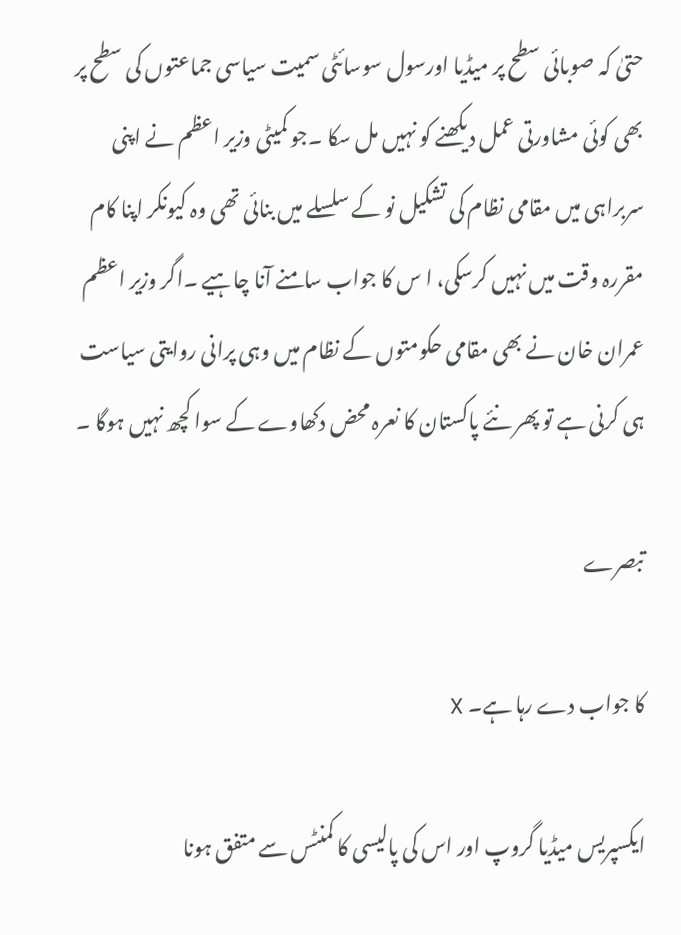حتیٰ کہ صوبائی سطح پر میڈیا اورسول سوسائٹی سمیت سیاسی جماعتوں کی سطح پر بھی کوئی مشاورتی عمل دیکھنے کو نہیں مل سکا ۔جو کمیٹی وزیر اعظم نے اپنی سربراہی میں مقامی نظام کی تشکیل نو کے سلسلے میں بنائی تھی وہ کیونکر اپنا کام مقررہ وقت میں نہیں کرسکی، ا س کا جواب سامنے آنا چاہیے ۔اگر وزیر اعظم عمران خان نے بھی مقامی حکومتوں کے نظام میں وہی پرانی روایتی سیاست ہی کرنی ہے تو پھر نئے پاکستان کا نعرہ محض دکھاوے کے سوا کچھ نہیں ہوگا ۔

تبصرے

کا جواب دے رہا ہے۔ X

ایکسپریس میڈیا گروپ اور اس کی پالیسی کا کمنٹس سے متفق ہونا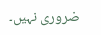ضروری نہیں۔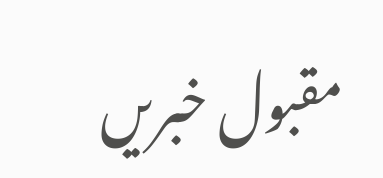مقبول خبریں